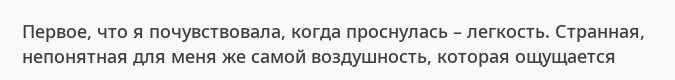Первое, что я почувствовала, когда проснулась – легкость. Странная, непонятная для меня же самой воздушность, которая ощущается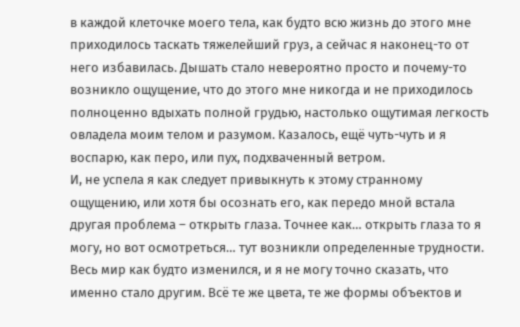в каждой клеточке моего тела, как будто всю жизнь до этого мне приходилось таскать тяжелейший груз, а сейчас я наконец-то от него избавилась. Дышать стало невероятно просто и почему-то возникло ощущение, что до этого мне никогда и не приходилось полноценно вдыхать полной грудью, настолько ощутимая легкость овладела моим телом и разумом. Казалось, ещё чуть-чуть и я воспарю, как перо, или пух, подхваченный ветром.
И, не успела я как следует привыкнуть к этому странному ощущению, или хотя бы осознать его, как передо мной встала другая проблема – открыть глаза. Точнее как… открыть глаза то я могу, но вот осмотреться… тут возникли определенные трудности.
Весь мир как будто изменился, и я не могу точно сказать, что именно стало другим. Всё те же цвета, те же формы объектов и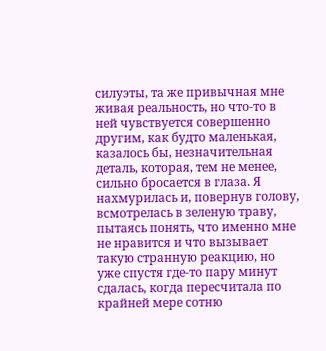силуэты, та же привычная мне живая реальность, но что-то в ней чувствуется совершенно другим, как будто маленькая, казалось бы, незначительная деталь, которая, тем не менее, сильно бросается в глаза. Я нахмурилась и, повернув голову, всмотрелась в зеленую траву, пытаясь понять, что именно мне не нравится и что вызывает такую странную реакцию, но уже спустя где-то пару минут сдалась, когда пересчитала по крайней мере сотню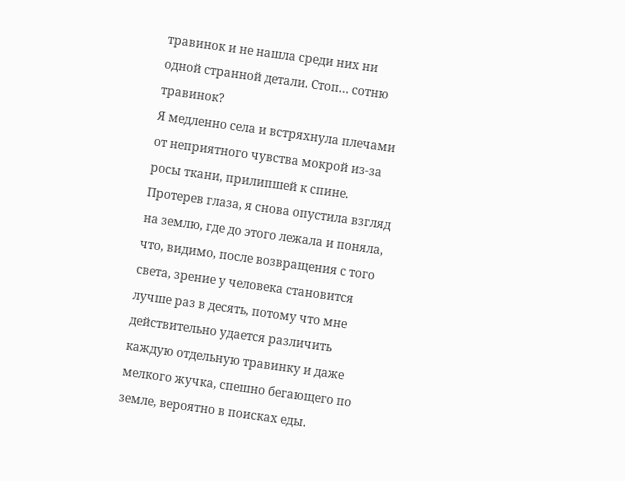травинок и не нашла среди них ни одной странной детали. Стоп… сотню травинок?
Я медленно села и встряхнула плечами от неприятного чувства мокрой из-за росы ткани, прилипшей к спине. Протерев глаза, я снова опустила взгляд на землю, где до этого лежала и поняла, что, видимо, после возвращения с того света, зрение у человека становится лучше раз в десять, потому что мне действительно удается различить каждую отдельную травинку и даже мелкого жучка, спешно бегающего по земле, вероятно в поисках еды.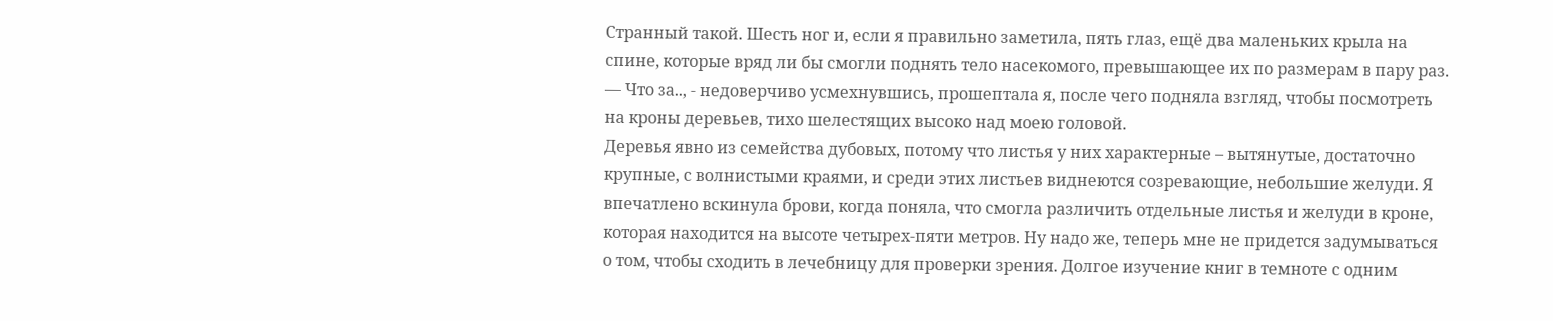Странный такой. Шесть ног и, если я правильно заметила, пять глаз, ещё два маленьких крыла на спине, которые вряд ли бы смогли поднять тело насекомого, превышающее их по размерам в пару раз.
— Что за.., - недоверчиво усмехнувшись, прошептала я, после чего подняла взгляд, чтобы посмотреть на кроны деревьев, тихо шелестящих высоко над моею головой.
Деревья явно из семейства дубовых, потому что листья у них характерные – вытянутые, достаточно крупные, с волнистыми краями, и среди этих листьев виднеются созревающие, небольшие желуди. Я впечатлено вскинула брови, когда поняла, что смогла различить отдельные листья и желуди в кроне, которая находится на высоте четырех-пяти метров. Ну надо же, теперь мне не придется задумываться о том, чтобы сходить в лечебницу для проверки зрения. Долгое изучение книг в темноте с одним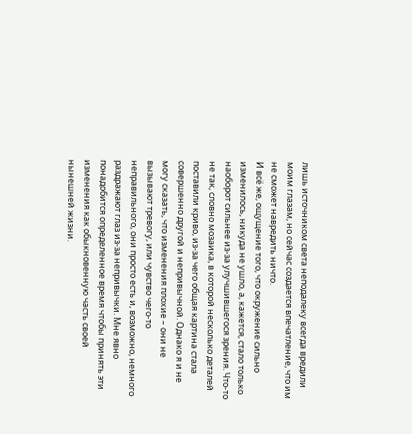лишь источником света неподалеку всегда вредили моим глазам, но сейчас создается впечатление, что им не сможет навредить ничто.
И всё же, ощущение того, что окружение сильно изменилось, никуда не ушло, а, кажется, стало только наоборот сильнее из-за улучшившегося зрения. Что-то не так, словно мозаика, в которой несколько деталей поставили криво, из-за чего общая картина стала совершенно другой и непривычной. Однако я и не могу сказать, что изменения плохие – они не вызывают тревогу, или чувство чего-то неправильного, они просто есть и, возможно, немного раздражают глаз из-за непривычки. Мне явно понадобится определенное время чтобы принять эти изменения как обыкновенную часть своей нынешней жизни.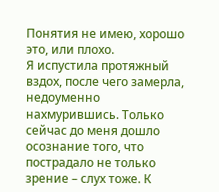Понятия не имею, хорошо это, или плохо.
Я испустила протяжный вздох, после чего замерла, недоуменно нахмурившись. Только сейчас до меня дошло осознание того, что пострадало не только зрение – слух тоже. К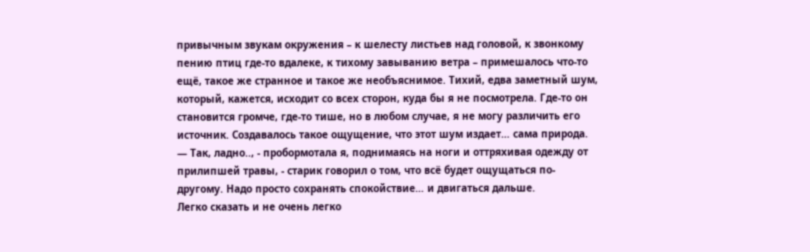привычным звукам окружения – к шелесту листьев над головой, к звонкому пению птиц где-то вдалеке, к тихому завыванию ветра – примешалось что-то ещё, такое же странное и такое же необъяснимое. Тихий, едва заметный шум, который, кажется, исходит со всех сторон, куда бы я не посмотрела. Где-то он становится громче, где-то тише, но в любом случае, я не могу различить его источник. Создавалось такое ощущение, что этот шум издает… сама природа.
— Так, ладно.., - пробормотала я, поднимаясь на ноги и оттряхивая одежду от прилипшей травы, - старик говорил о том, что всё будет ощущаться по-другому. Надо просто сохранять спокойствие… и двигаться дальше.
Легко сказать и не очень легко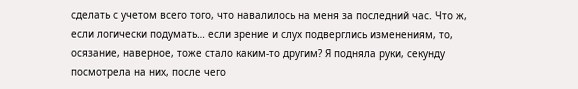сделать с учетом всего того, что навалилось на меня за последний час. Что ж, если логически подумать… если зрение и слух подверглись изменениям, то, осязание, наверное, тоже стало каким-то другим? Я подняла руки, секунду посмотрела на них, после чего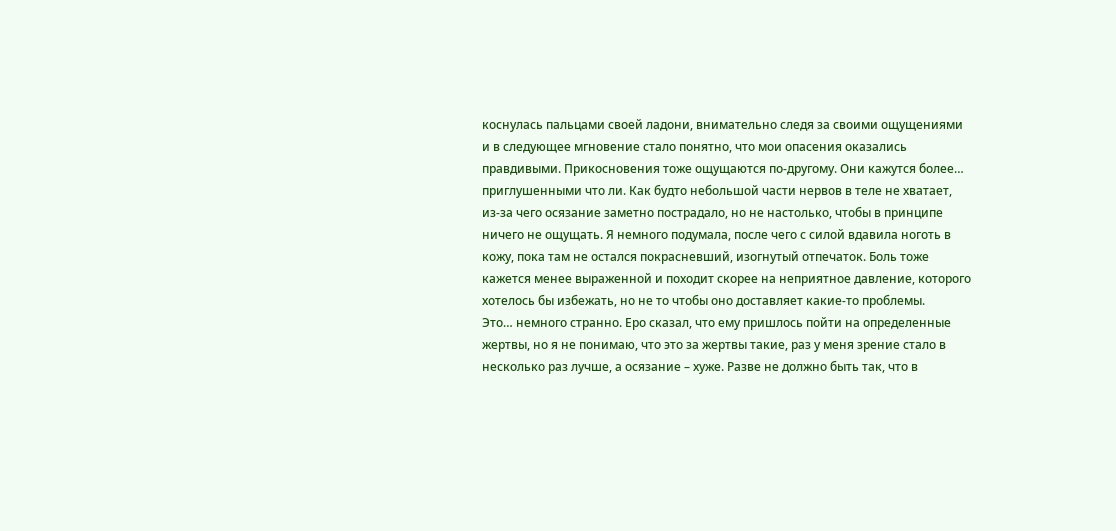коснулась пальцами своей ладони, внимательно следя за своими ощущениями и в следующее мгновение стало понятно, что мои опасения оказались правдивыми. Прикосновения тоже ощущаются по-другому. Они кажутся более… приглушенными что ли. Как будто небольшой части нервов в теле не хватает, из-за чего осязание заметно пострадало, но не настолько, чтобы в принципе ничего не ощущать. Я немного подумала, после чего с силой вдавила ноготь в кожу, пока там не остался покрасневший, изогнутый отпечаток. Боль тоже кажется менее выраженной и походит скорее на неприятное давление, которого хотелось бы избежать, но не то чтобы оно доставляет какие-то проблемы.
Это… немного странно. Еро сказал, что ему пришлось пойти на определенные жертвы, но я не понимаю, что это за жертвы такие, раз у меня зрение стало в несколько раз лучше, а осязание – хуже. Разве не должно быть так, что в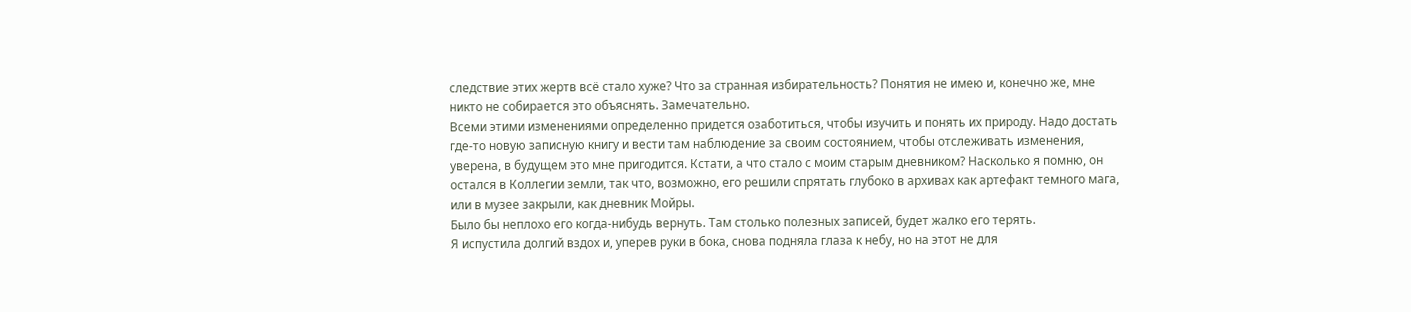следствие этих жертв всё стало хуже? Что за странная избирательность? Понятия не имею и, конечно же, мне никто не собирается это объяснять. Замечательно.
Всеми этими изменениями определенно придется озаботиться, чтобы изучить и понять их природу. Надо достать где-то новую записную книгу и вести там наблюдение за своим состоянием, чтобы отслеживать изменения, уверена, в будущем это мне пригодится. Кстати, а что стало с моим старым дневником? Насколько я помню, он остался в Коллегии земли, так что, возможно, его решили спрятать глубоко в архивах как артефакт темного мага, или в музее закрыли, как дневник Мойры.
Было бы неплохо его когда-нибудь вернуть. Там столько полезных записей, будет жалко его терять.
Я испустила долгий вздох и, уперев руки в бока, снова подняла глаза к небу, но на этот не для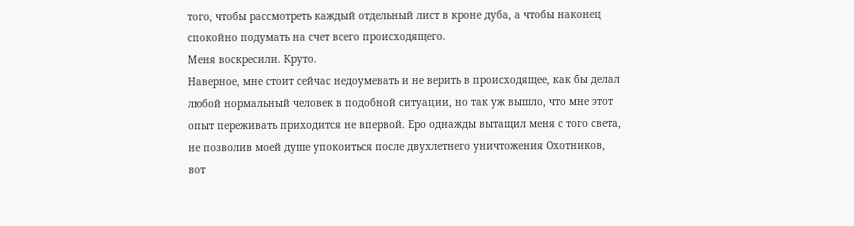того, чтобы рассмотреть каждый отдельный лист в кроне дуба, а чтобы наконец спокойно подумать на счет всего происходящего.
Меня воскресили. Круто.
Наверное, мне стоит сейчас недоумевать и не верить в происходящее, как бы делал любой нормальный человек в подобной ситуации, но так уж вышло, что мне этот опыт переживать приходится не впервой. Еро однажды вытащил меня с того света, не позволив моей душе упокоиться после двухлетнего уничтожения Охотников, вот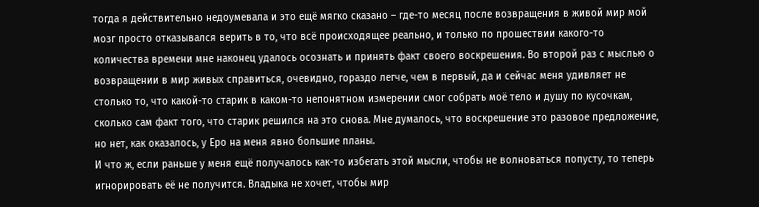тогда я действительно недоумевала и это ещё мягко сказано – где-то месяц после возвращения в живой мир мой мозг просто отказывался верить в то, что всё происходящее реально, и только по прошествии какого-то количества времени мне наконец удалось осознать и принять факт своего воскрешения. Во второй раз с мыслью о возвращении в мир живых справиться, очевидно, гораздо легче, чем в первый, да и сейчас меня удивляет не столько то, что какой-то старик в каком-то непонятном измерении смог собрать моё тело и душу по кусочкам, сколько сам факт того, что старик решился на это снова. Мне думалось, что воскрешение это разовое предложение, но нет, как оказалось, у Еро на меня явно большие планы.
И что ж, если раньше у меня ещё получалось как-то избегать этой мысли, чтобы не волноваться попусту, то теперь игнорировать её не получится. Владыка не хочет, чтобы мир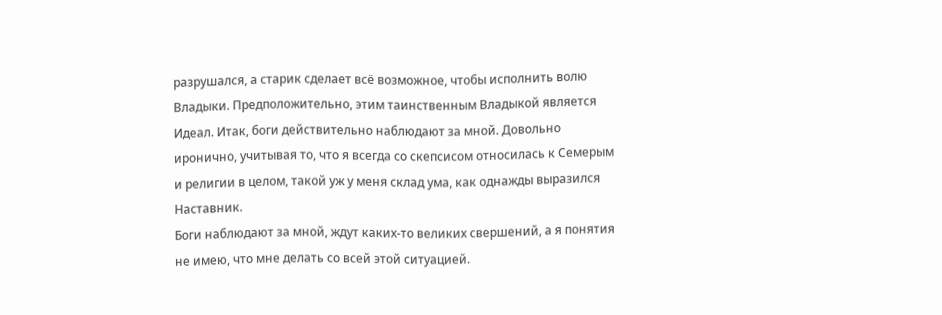разрушался, а старик сделает всё возможное, чтобы исполнить волю Владыки. Предположительно, этим таинственным Владыкой является Идеал. Итак, боги действительно наблюдают за мной. Довольно иронично, учитывая то, что я всегда со скепсисом относилась к Семерым и религии в целом, такой уж у меня склад ума, как однажды выразился Наставник.
Боги наблюдают за мной, ждут каких-то великих свершений, а я понятия не имею, что мне делать со всей этой ситуацией.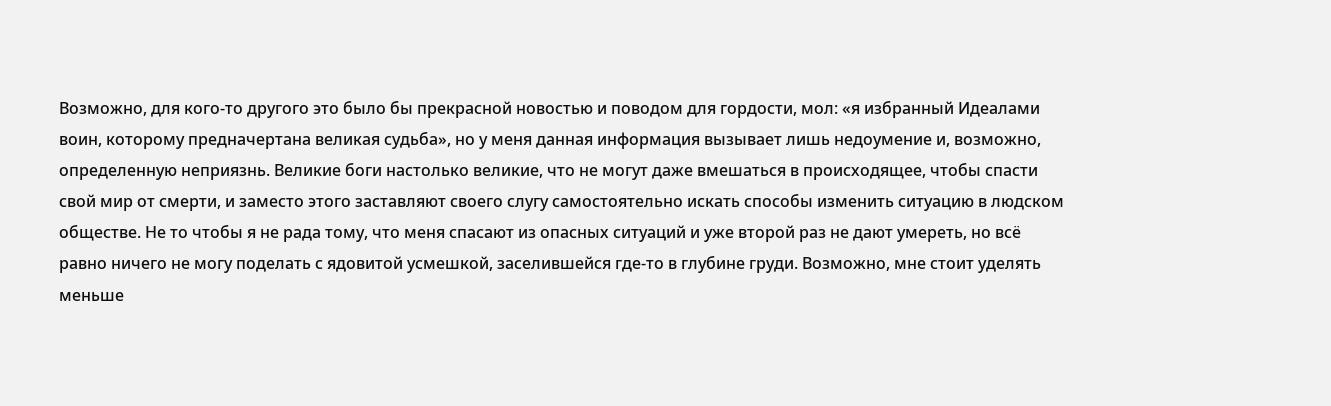Возможно, для кого-то другого это было бы прекрасной новостью и поводом для гордости, мол: «я избранный Идеалами воин, которому предначертана великая судьба», но у меня данная информация вызывает лишь недоумение и, возможно, определенную неприязнь. Великие боги настолько великие, что не могут даже вмешаться в происходящее, чтобы спасти свой мир от смерти, и заместо этого заставляют своего слугу самостоятельно искать способы изменить ситуацию в людском обществе. Не то чтобы я не рада тому, что меня спасают из опасных ситуаций и уже второй раз не дают умереть, но всё равно ничего не могу поделать с ядовитой усмешкой, заселившейся где-то в глубине груди. Возможно, мне стоит уделять меньше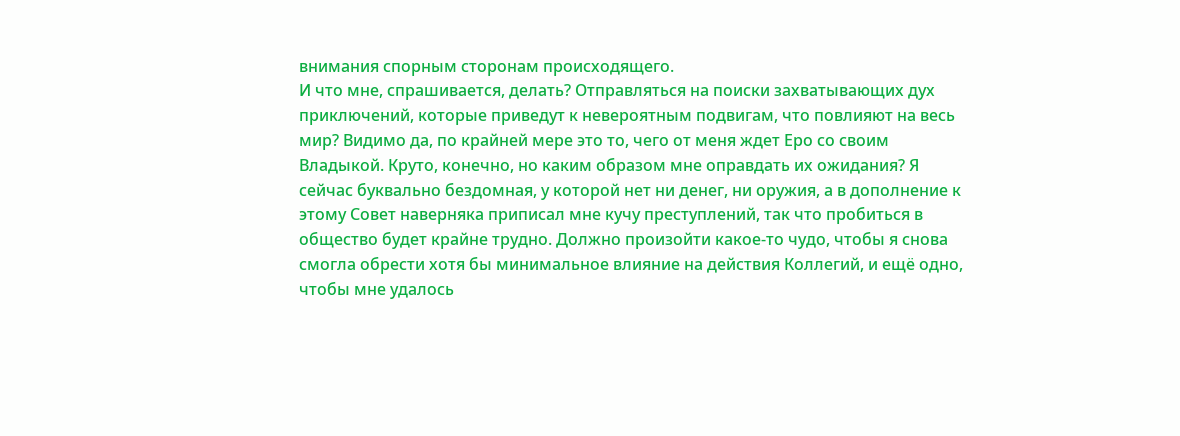внимания спорным сторонам происходящего.
И что мне, спрашивается, делать? Отправляться на поиски захватывающих дух приключений, которые приведут к невероятным подвигам, что повлияют на весь мир? Видимо да, по крайней мере это то, чего от меня ждет Еро со своим Владыкой. Круто, конечно, но каким образом мне оправдать их ожидания? Я сейчас буквально бездомная, у которой нет ни денег, ни оружия, а в дополнение к этому Совет наверняка приписал мне кучу преступлений, так что пробиться в общество будет крайне трудно. Должно произойти какое-то чудо, чтобы я снова смогла обрести хотя бы минимальное влияние на действия Коллегий, и ещё одно, чтобы мне удалось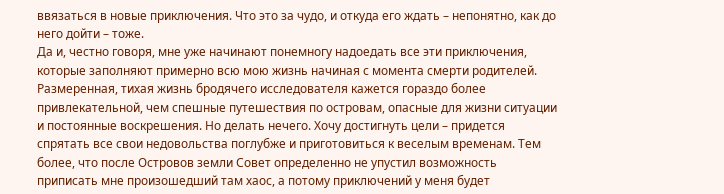ввязаться в новые приключения. Что это за чудо, и откуда его ждать – непонятно, как до него дойти – тоже.
Да и, честно говоря, мне уже начинают понемногу надоедать все эти приключения, которые заполняют примерно всю мою жизнь начиная с момента смерти родителей. Размеренная, тихая жизнь бродячего исследователя кажется гораздо более привлекательной, чем спешные путешествия по островам, опасные для жизни ситуации и постоянные воскрешения. Но делать нечего. Хочу достигнуть цели – придется спрятать все свои недовольства поглубже и приготовиться к веселым временам. Тем более, что после Островов земли Совет определенно не упустил возможность приписать мне произошедший там хаос, а потому приключений у меня будет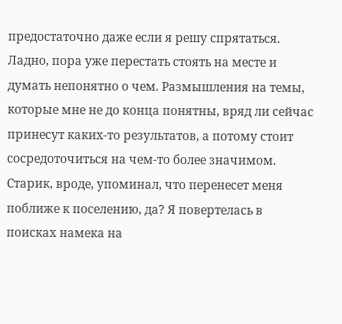предостаточно даже если я решу спрятаться.
Ладно, пора уже перестать стоять на месте и думать непонятно о чем. Размышления на темы, которые мне не до конца понятны, вряд ли сейчас принесут каких-то результатов, а потому стоит сосредоточиться на чем-то более значимом.
Старик, вроде, упоминал, что перенесет меня поближе к поселению, да? Я повертелась в поисках намека на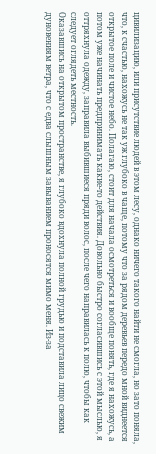цивилизацию, или присутствие людей в этом лесу, однако ничего такого найти не смогла, но зато поняла, что, к счастью, нахожусь не так уж глубоко в чаще, потому что за рядом деревьев передо мной виднеется открытое поле и чистое небо. Полагаю, стоит для начала осмотреться и вообще понять, где я нахожусь, а потом уже начинать предпринимать какие-то действия. Довольно быстро согласившись с этой мыслью, я оттряхнула одежду, заправила выбившиеся пряди волос, после чего направилась к полю, чтобы как следует оглядеть местность.
Оказавшись на открытом пространстве, я глубоко вдохнула полной грудью и подставила лицо свежим дуновениям ветра, что с едва слышным завыванием проносятся мимо меня. Из-за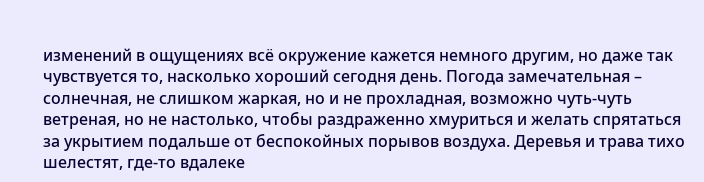изменений в ощущениях всё окружение кажется немного другим, но даже так чувствуется то, насколько хороший сегодня день. Погода замечательная – солнечная, не слишком жаркая, но и не прохладная, возможно чуть-чуть ветреная, но не настолько, чтобы раздраженно хмуриться и желать спрятаться за укрытием подальше от беспокойных порывов воздуха. Деревья и трава тихо шелестят, где-то вдалеке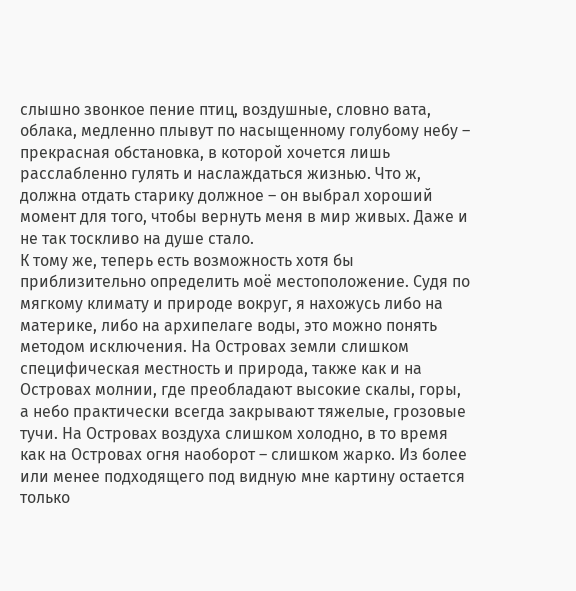слышно звонкое пение птиц, воздушные, словно вата, облака, медленно плывут по насыщенному голубому небу – прекрасная обстановка, в которой хочется лишь расслабленно гулять и наслаждаться жизнью. Что ж, должна отдать старику должное – он выбрал хороший момент для того, чтобы вернуть меня в мир живых. Даже и не так тоскливо на душе стало.
К тому же, теперь есть возможность хотя бы приблизительно определить моё местоположение. Судя по мягкому климату и природе вокруг, я нахожусь либо на материке, либо на архипелаге воды, это можно понять методом исключения. На Островах земли слишком специфическая местность и природа, также как и на Островах молнии, где преобладают высокие скалы, горы, а небо практически всегда закрывают тяжелые, грозовые тучи. На Островах воздуха слишком холодно, в то время как на Островах огня наоборот – слишком жарко. Из более или менее подходящего под видную мне картину остается только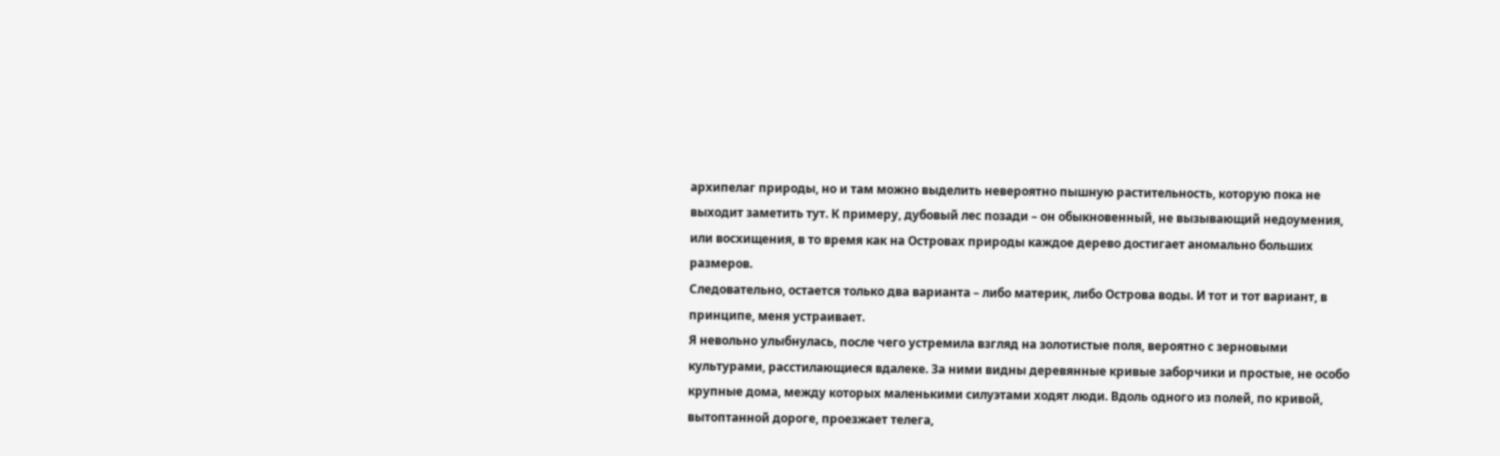архипелаг природы, но и там можно выделить невероятно пышную растительность, которую пока не выходит заметить тут. К примеру, дубовый лес позади – он обыкновенный, не вызывающий недоумения, или восхищения, в то время как на Островах природы каждое дерево достигает аномально больших размеров.
Следовательно, остается только два варианта – либо материк, либо Острова воды. И тот и тот вариант, в принципе, меня устраивает.
Я невольно улыбнулась, после чего устремила взгляд на золотистые поля, вероятно с зерновыми культурами, расстилающиеся вдалеке. За ними видны деревянные кривые заборчики и простые, не особо крупные дома, между которых маленькими силуэтами ходят люди. Вдоль одного из полей, по кривой, вытоптанной дороге, проезжает телега,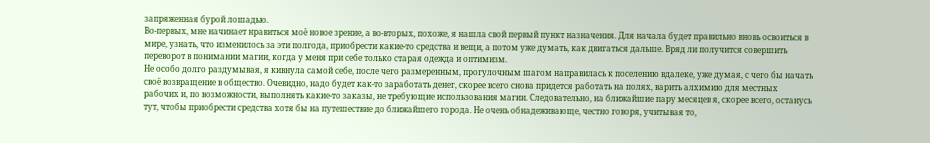запряженная бурой лошадью.
Во-первых, мне начинает нравиться моё новое зрение, а во-вторых, похоже, я нашла свой первый пункт назначения. Для начала будет правильно вновь освоиться в мире, узнать, что изменилось за эти полгода, приобрести какие-то средства и вещи, а потом уже думать, как двигаться дальше. Вряд ли получится совершить переворот в понимании магии, когда у меня при себе только старая одежда и оптимизм.
Не особо долго раздумывая, я кивнула самой себе, после чего размеренным, прогулочным шагом направилась к поселению вдалеке, уже думая, с чего бы начать своё возвращение в общество. Очевидно, надо будет как-то заработать денег, скорее всего снова придется работать на полях, варить алхимию для местных рабочих и, по возможности, выполнять какие-то заказы, не требующие использования магии. Следовательно, на ближайшие пару месяцев я, скорее всего, останусь тут, чтобы приобрести средства хотя бы на путешествие до ближайшего города. Не очень обнадеживающе, честно говоря, учитывая то,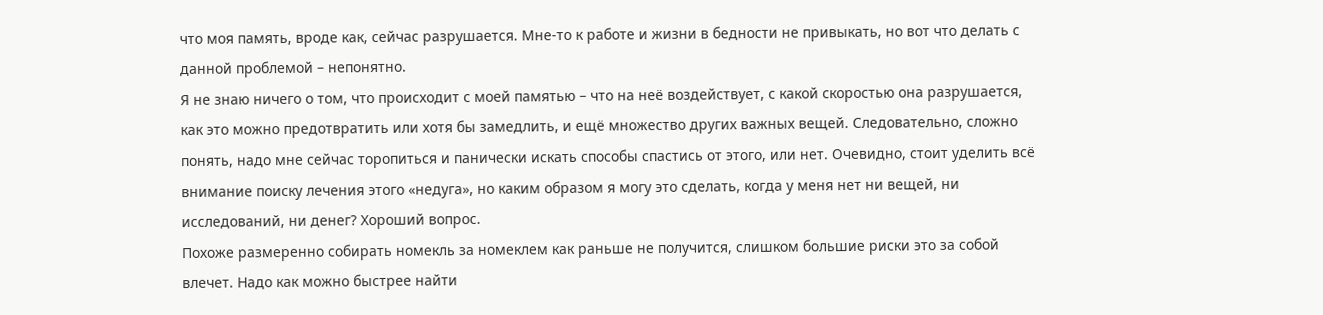что моя память, вроде как, сейчас разрушается. Мне-то к работе и жизни в бедности не привыкать, но вот что делать с данной проблемой – непонятно.
Я не знаю ничего о том, что происходит с моей памятью – что на неё воздействует, с какой скоростью она разрушается, как это можно предотвратить или хотя бы замедлить, и ещё множество других важных вещей. Следовательно, сложно понять, надо мне сейчас торопиться и панически искать способы спастись от этого, или нет. Очевидно, стоит уделить всё внимание поиску лечения этого «недуга», но каким образом я могу это сделать, когда у меня нет ни вещей, ни исследований, ни денег? Хороший вопрос.
Похоже размеренно собирать номекль за номеклем как раньше не получится, слишком большие риски это за собой влечет. Надо как можно быстрее найти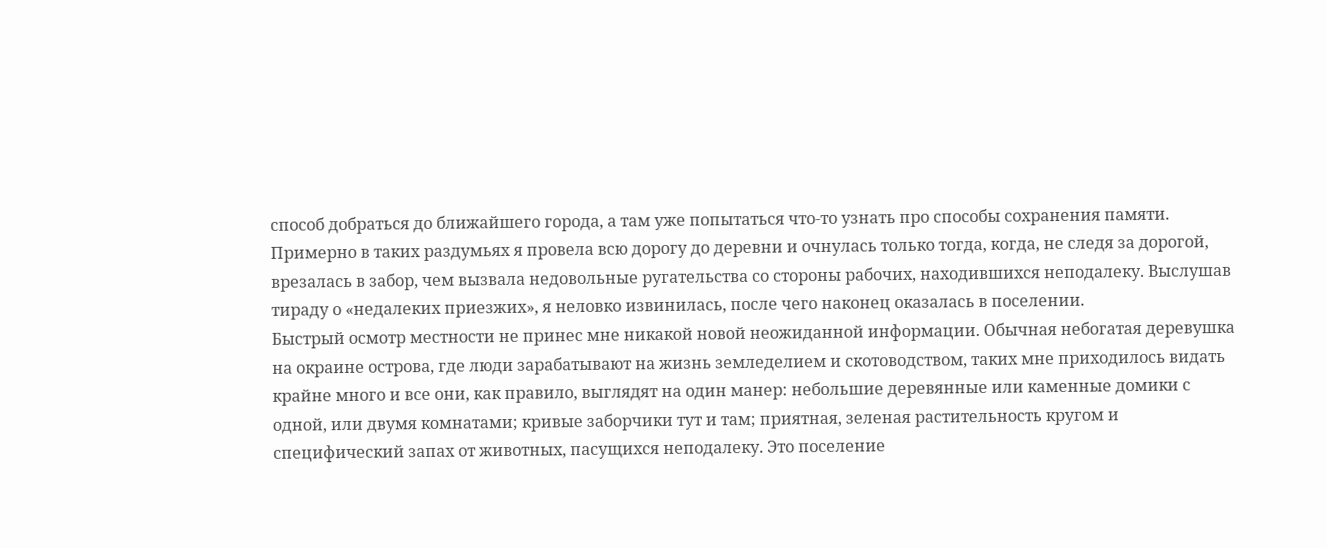способ добраться до ближайшего города, а там уже попытаться что-то узнать про способы сохранения памяти.
Примерно в таких раздумьях я провела всю дорогу до деревни и очнулась только тогда, когда, не следя за дорогой, врезалась в забор, чем вызвала недовольные ругательства со стороны рабочих, находившихся неподалеку. Выслушав тираду о «недалеких приезжих», я неловко извинилась, после чего наконец оказалась в поселении.
Быстрый осмотр местности не принес мне никакой новой неожиданной информации. Обычная небогатая деревушка на окраине острова, где люди зарабатывают на жизнь земледелием и скотоводством, таких мне приходилось видать крайне много и все они, как правило, выглядят на один манер: небольшие деревянные или каменные домики с одной, или двумя комнатами; кривые заборчики тут и там; приятная, зеленая растительность кругом и специфический запах от животных, пасущихся неподалеку. Это поселение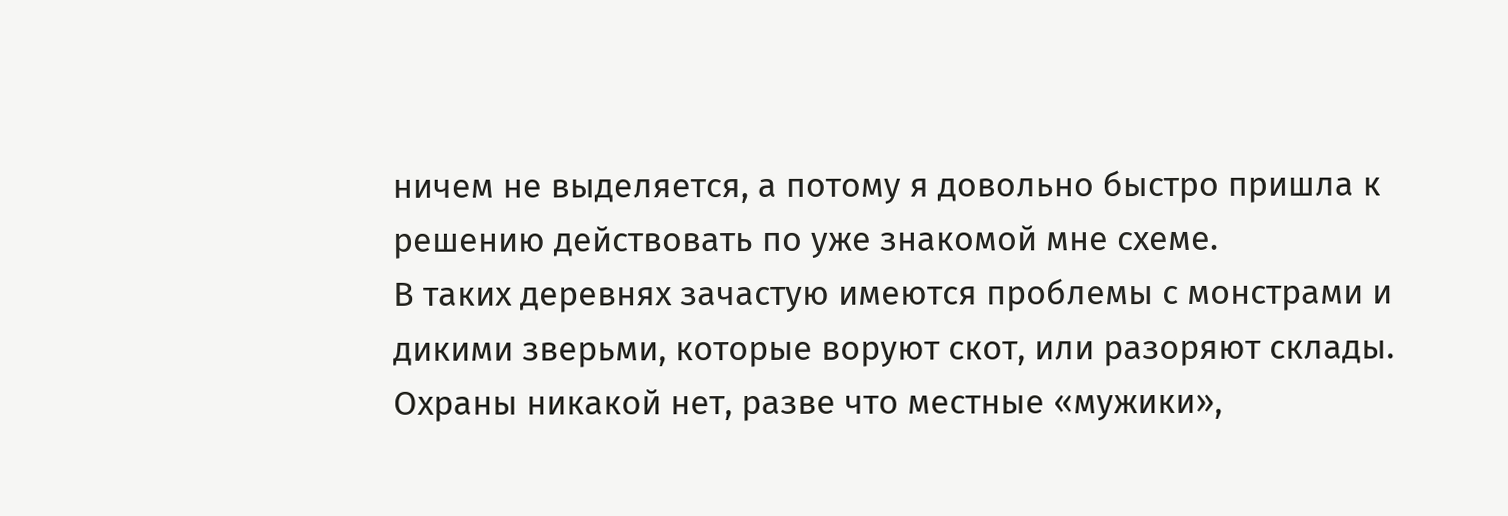ничем не выделяется, а потому я довольно быстро пришла к решению действовать по уже знакомой мне схеме.
В таких деревнях зачастую имеются проблемы с монстрами и дикими зверьми, которые воруют скот, или разоряют склады. Охраны никакой нет, разве что местные «мужики»,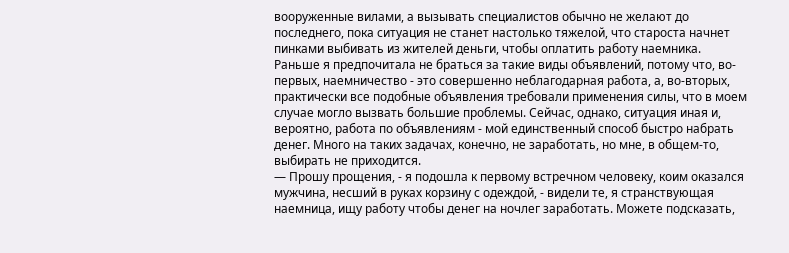вооруженные вилами, а вызывать специалистов обычно не желают до последнего, пока ситуация не станет настолько тяжелой, что староста начнет пинками выбивать из жителей деньги, чтобы оплатить работу наемника.
Раньше я предпочитала не браться за такие виды объявлений, потому что, во-первых, наемничество - это совершенно неблагодарная работа, а, во-вторых, практически все подобные объявления требовали применения силы, что в моем случае могло вызвать большие проблемы. Сейчас, однако, ситуация иная и, вероятно, работа по объявлениям - мой единственный способ быстро набрать денег. Много на таких задачах, конечно, не заработать, но мне, в общем-то, выбирать не приходится.
— Прошу прощения, - я подошла к первому встречном человеку, коим оказался мужчина, несший в руках корзину с одеждой, - видели те, я странствующая наемница, ищу работу чтобы денег на ночлег заработать. Можете подсказать,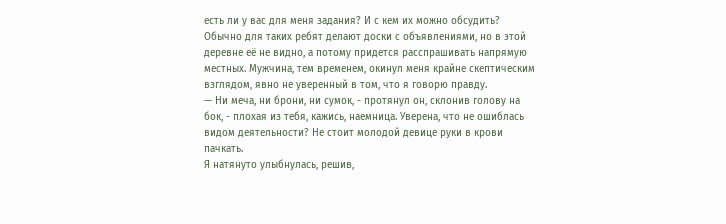есть ли у вас для меня задания? И с кем их можно обсудить?
Обычно для таких ребят делают доски с объявлениями, но в этой деревне её не видно, а потому придется расспрашивать напрямую местных. Мужчина, тем временем, окинул меня крайне скептическим взглядом, явно не уверенный в том, что я говорю правду.
— Ни меча, ни брони, ни сумок, - протянул он, склонив голову на бок, - плохая из тебя, кажись, наемница. Уверена, что не ошиблась видом деятельности? Не стоит молодой девице руки в крови пачкать.
Я натянуто улыбнулась, решив,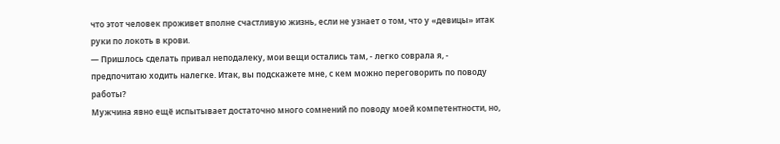что этот человек проживет вполне счастливую жизнь, если не узнает о том, что у «девицы» итак руки по локоть в крови.
— Пришлось сделать привал неподалеку, мои вещи остались там, - легко соврала я, - предпочитаю ходить налегке. Итак, вы подскажете мне, с кем можно переговорить по поводу работы?
Мужчина явно ещё испытывает достаточно много сомнений по поводу моей компетентности, но,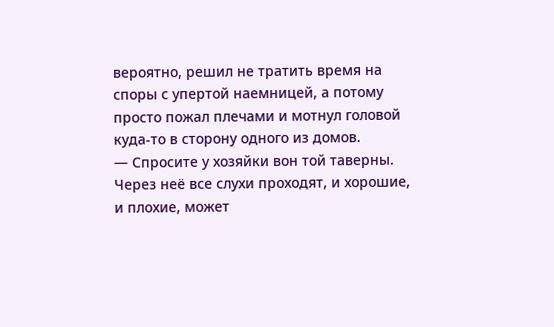вероятно, решил не тратить время на споры с упертой наемницей, а потому просто пожал плечами и мотнул головой куда-то в сторону одного из домов.
— Спросите у хозяйки вон той таверны. Через неё все слухи проходят, и хорошие, и плохие, может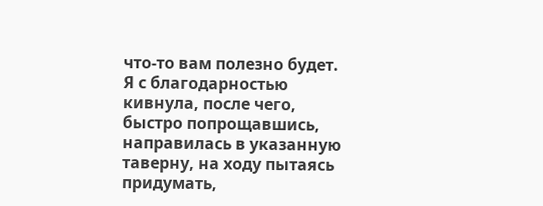что-то вам полезно будет.
Я с благодарностью кивнула, после чего, быстро попрощавшись, направилась в указанную таверну, на ходу пытаясь придумать,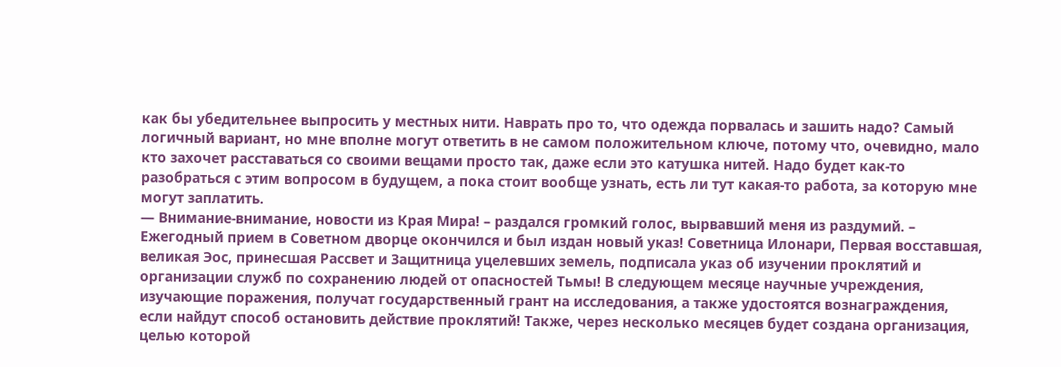как бы убедительнее выпросить у местных нити. Наврать про то, что одежда порвалась и зашить надо? Самый логичный вариант, но мне вполне могут ответить в не самом положительном ключе, потому что, очевидно, мало кто захочет расставаться со своими вещами просто так, даже если это катушка нитей. Надо будет как-то разобраться с этим вопросом в будущем, а пока стоит вообще узнать, есть ли тут какая-то работа, за которую мне могут заплатить.
— Внимание-внимание, новости из Края Мира! – раздался громкий голос, вырвавший меня из раздумий. – Ежегодный прием в Советном дворце окончился и был издан новый указ! Советница Илонари, Первая восставшая, великая Эос, принесшая Рассвет и Защитница уцелевших земель, подписала указ об изучении проклятий и организации служб по сохранению людей от опасностей Тьмы! В следующем месяце научные учреждения, изучающие поражения, получат государственный грант на исследования, а также удостоятся вознаграждения, если найдут способ остановить действие проклятий! Также, через несколько месяцев будет создана организация, целью которой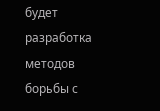будет разработка методов борьбы с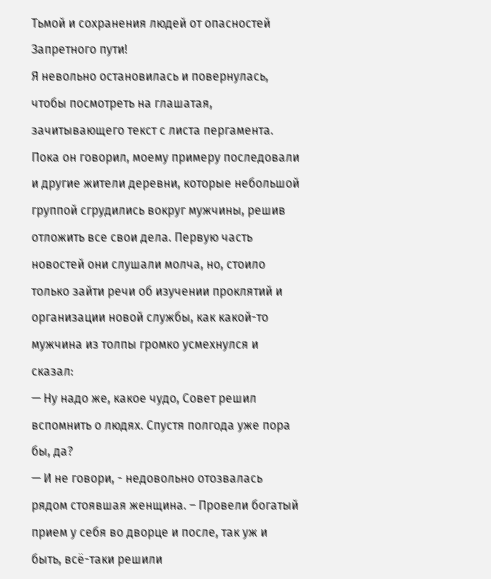Тьмой и сохранения людей от опасностей Запретного пути!
Я невольно остановилась и повернулась, чтобы посмотреть на глашатая, зачитывающего текст с листа пергамента. Пока он говорил, моему примеру последовали и другие жители деревни, которые небольшой группой сгрудились вокруг мужчины, решив отложить все свои дела. Первую часть новостей они слушали молча, но, стоило только зайти речи об изучении проклятий и организации новой службы, как какой-то мужчина из толпы громко усмехнулся и сказал:
— Ну надо же, какое чудо, Совет решил вспомнить о людях. Спустя полгода уже пора бы, да?
— И не говори, - недовольно отозвалась рядом стоявшая женщина. – Провели богатый прием у себя во дворце и после, так уж и быть, всё-таки решили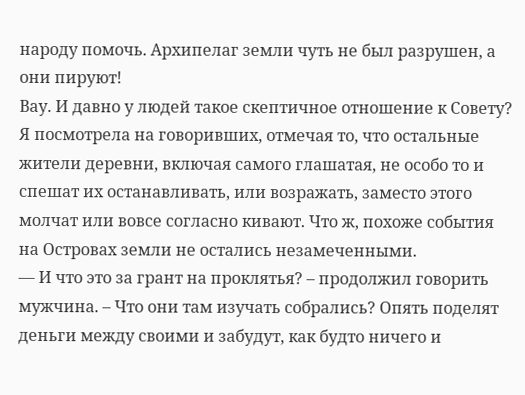народу помочь. Архипелаг земли чуть не был разрушен, а они пируют!
Вау. И давно у людей такое скептичное отношение к Совету? Я посмотрела на говоривших, отмечая то, что остальные жители деревни, включая самого глашатая, не особо то и спешат их останавливать, или возражать, заместо этого молчат или вовсе согласно кивают. Что ж, похоже события на Островах земли не остались незамеченными.
— И что это за грант на проклятья? – продолжил говорить мужчина. – Что они там изучать собрались? Опять поделят деньги между своими и забудут, как будто ничего и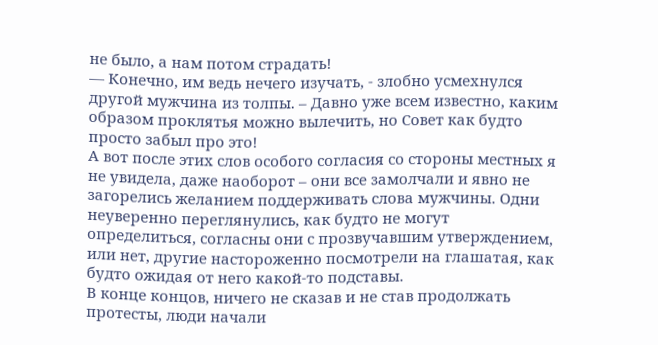не было, а нам потом страдать!
— Конечно, им ведь нечего изучать, - злобно усмехнулся другой мужчина из толпы. – Давно уже всем известно, каким образом проклятья можно вылечить, но Совет как будто просто забыл про это!
А вот после этих слов особого согласия со стороны местных я не увидела, даже наоборот – они все замолчали и явно не загорелись желанием поддерживать слова мужчины. Одни неуверенно переглянулись, как будто не могут определиться, согласны они с прозвучавшим утверждением, или нет, другие настороженно посмотрели на глашатая, как будто ожидая от него какой-то подставы.
В конце концов, ничего не сказав и не став продолжать протесты, люди начали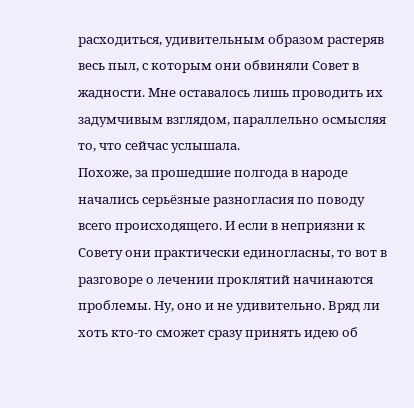расходиться, удивительным образом растеряв весь пыл, с которым они обвиняли Совет в жадности. Мне оставалось лишь проводить их задумчивым взглядом, параллельно осмысляя то, что сейчас услышала.
Похоже, за прошедшие полгода в народе начались серьёзные разногласия по поводу всего происходящего. И если в неприязни к Совету они практически единогласны, то вот в разговоре о лечении проклятий начинаются проблемы. Ну, оно и не удивительно. Вряд ли хоть кто-то сможет сразу принять идею об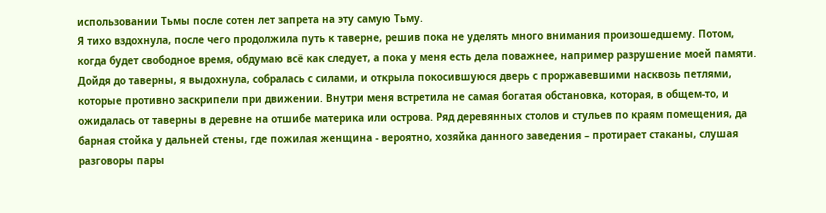использовании Тьмы после сотен лет запрета на эту самую Тьму.
Я тихо вздохнула, после чего продолжила путь к таверне, решив пока не уделять много внимания произошедшему. Потом, когда будет свободное время, обдумаю всё как следует, а пока у меня есть дела поважнее, например разрушение моей памяти.
Дойдя до таверны, я выдохнула, собралась с силами, и открыла покосившуюся дверь с проржавевшими насквозь петлями, которые противно заскрипели при движении. Внутри меня встретила не самая богатая обстановка, которая, в общем-то, и ожидалась от таверны в деревне на отшибе материка или острова. Ряд деревянных столов и стульев по краям помещения, да барная стойка у дальней стены, где пожилая женщина - вероятно, хозяйка данного заведения – протирает стаканы, слушая разговоры пары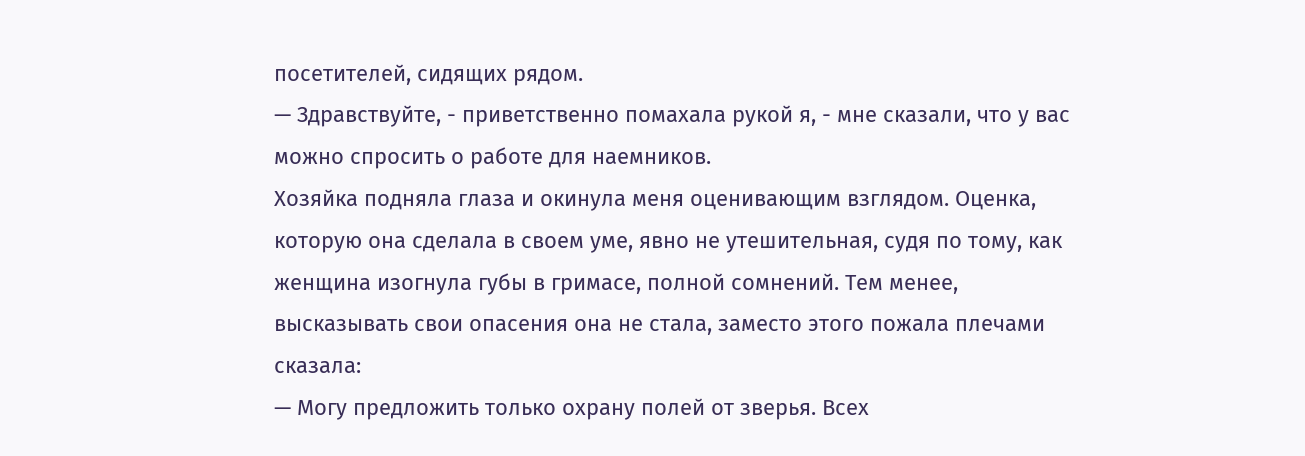посетителей, сидящих рядом.
— Здравствуйте, - приветственно помахала рукой я, - мне сказали, что у вас можно спросить о работе для наемников.
Хозяйка подняла глаза и окинула меня оценивающим взглядом. Оценка, которую она сделала в своем уме, явно не утешительная, судя по тому, как женщина изогнула губы в гримасе, полной сомнений. Тем менее, высказывать свои опасения она не стала, заместо этого пожала плечами сказала:
— Могу предложить только охрану полей от зверья. Всех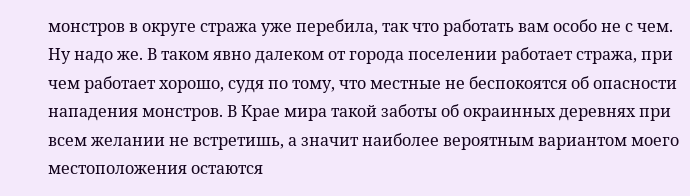монстров в округе стража уже перебила, так что работать вам особо не с чем.
Ну надо же. В таком явно далеком от города поселении работает стража, при чем работает хорошо, судя по тому, что местные не беспокоятся об опасности нападения монстров. В Крае мира такой заботы об окраинных деревнях при всем желании не встретишь, а значит наиболее вероятным вариантом моего местоположения остаются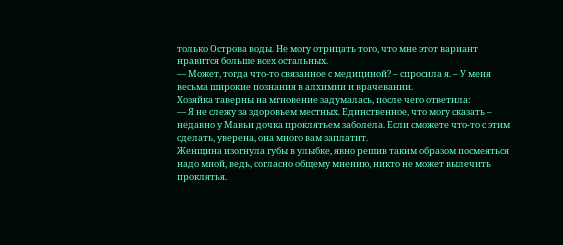только Острова воды. Не могу отрицать того, что мне этот вариант нравится больше всех остальных.
— Может, тогда что-то связанное с медициной? – спросила я. – У меня весьма широкие познания в алхимии и врачевании.
Хозяйка таверны на мгновение задумалась, после чего ответила:
— Я не слежу за здоровьем местных. Единственное, что могу сказать – недавно у Мавьи дочка проклятьем заболела. Если сможете что-то с этим сделать, уверена, она много вам заплатит.
Женщина изогнула губы в улыбке, явно решив таким образом посмеяться надо мной, ведь, согласно общему мнению, никто не может вылечить проклятья.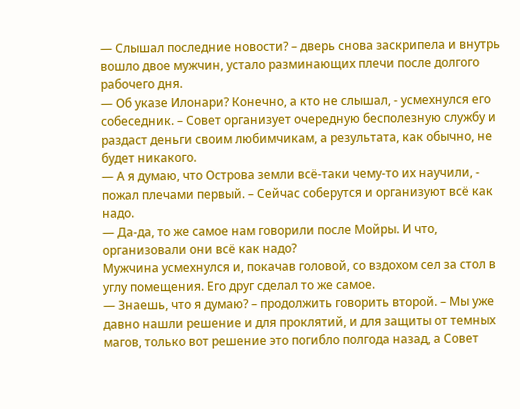— Слышал последние новости? – дверь снова заскрипела и внутрь вошло двое мужчин, устало разминающих плечи после долгого рабочего дня.
— Об указе Илонари? Конечно, а кто не слышал, - усмехнулся его собеседник. – Совет организует очередную бесполезную службу и раздаст деньги своим любимчикам, а результата, как обычно, не будет никакого.
— А я думаю, что Острова земли всё-таки чему-то их научили, - пожал плечами первый. – Сейчас соберутся и организуют всё как надо.
— Да-да, то же самое нам говорили после Мойры. И что, организовали они всё как надо?
Мужчина усмехнулся и, покачав головой, со вздохом сел за стол в углу помещения. Его друг сделал то же самое.
— Знаешь, что я думаю? – продолжить говорить второй. – Мы уже давно нашли решение и для проклятий, и для защиты от темных магов, только вот решение это погибло полгода назад, а Совет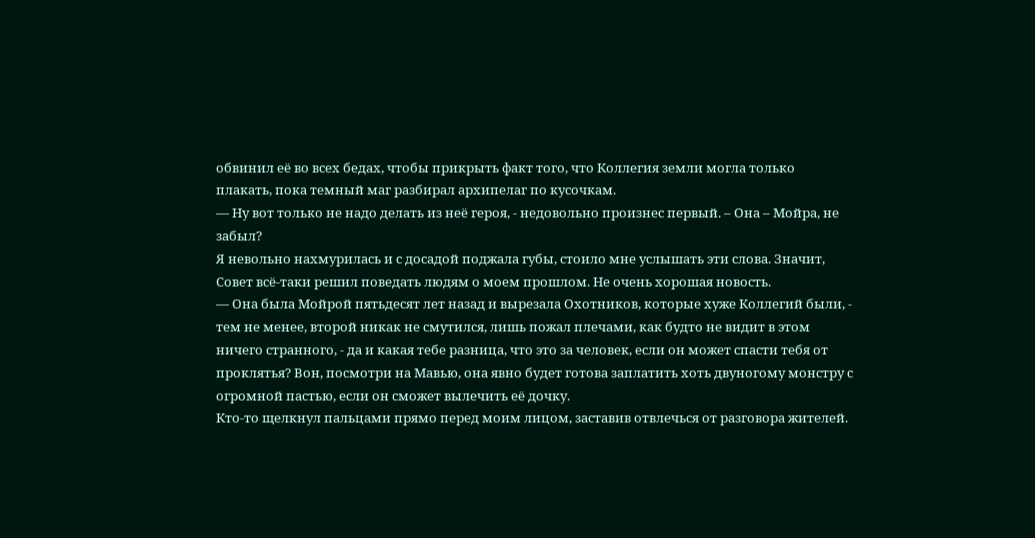обвинил её во всех бедах, чтобы прикрыть факт того, что Коллегия земли могла только плакать, пока темный маг разбирал архипелаг по кусочкам.
— Ну вот только не надо делать из неё героя, - недовольно произнес первый. – Она – Мойра, не забыл?
Я невольно нахмурилась и с досадой поджала губы, стоило мне услышать эти слова. Значит, Совет всё-таки решил поведать людям о моем прошлом. Не очень хорошая новость.
— Она была Мойрой пятьдесят лет назад и вырезала Охотников, которые хуже Коллегий были, - тем не менее, второй никак не смутился, лишь пожал плечами, как будто не видит в этом ничего странного, - да и какая тебе разница, что это за человек, если он может спасти тебя от проклятья? Вон, посмотри на Мавью, она явно будет готова заплатить хоть двуногому монстру с огромной пастью, если он сможет вылечить её дочку.
Кто-то щелкнул пальцами прямо перед моим лицом, заставив отвлечься от разговора жителей.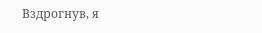Вздрогнув, я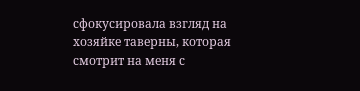сфокусировала взгляд на хозяйке таверны, которая смотрит на меня с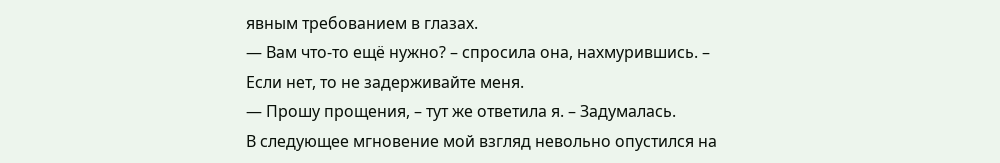явным требованием в глазах.
— Вам что-то ещё нужно? – спросила она, нахмурившись. – Если нет, то не задерживайте меня.
— Прошу прощения, – тут же ответила я. – Задумалась.
В следующее мгновение мой взгляд невольно опустился на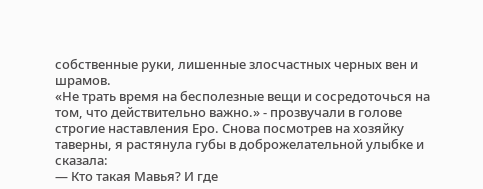собственные руки, лишенные злосчастных черных вен и шрамов.
«Не трать время на бесполезные вещи и сосредоточься на том, что действительно важно.» - прозвучали в голове строгие наставления Еро. Снова посмотрев на хозяйку таверны, я растянула губы в доброжелательной улыбке и сказала:
— Кто такая Мавья? И где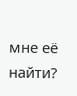мне её найти?